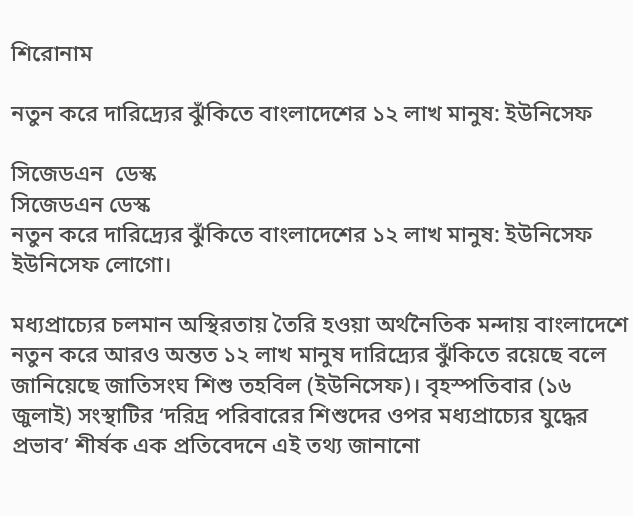শিরোনাম

নতুন করে দারিদ্র্যের ঝুঁকিতে বাংলাদেশের ১২ লাখ মানুষ: ইউনিসেফ

সিজেডএন  ডেস্ক
সিজেডএন ডেস্ক
নতুন করে দারিদ্র্যের ঝুঁকিতে বাংলাদেশের ১২ লাখ মানুষ: ইউনিসেফ
ইউনিসেফ লোগো।

মধ্যপ্রাচ্যের চলমান অস্থিরতায় তৈরি হওয়া অর্থনৈতিক মন্দায় বাংলাদেশে নতুন করে আরও অন্তত ১২ লাখ মানুষ দারিদ্র্যের ঝুঁকিতে রয়েছে বলে জানিয়েছে জাতিসংঘ শিশু তহবিল (ইউনিসেফ)। বৃহস্পতিবার (১৬ জুলাই) সংস্থাটির ‘দরিদ্র পরিবারের শিশুদের ওপর মধ্যপ্রাচ্যের যুদ্ধের প্রভাব’ শীর্ষক এক প্রতিবেদনে এই তথ্য জানানো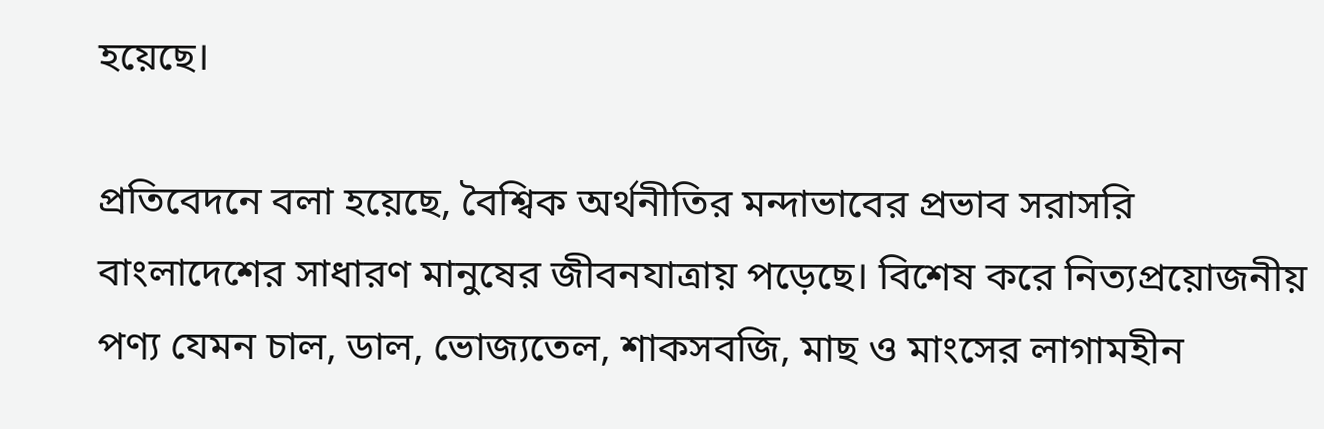হয়েছে।

প্রতিবেদনে বলা হয়েছে, বৈশ্বিক অর্থনীতির মন্দাভাবের প্রভাব সরাসরি বাংলাদেশের সাধারণ মানুষের জীবনযাত্রায় পড়েছে। বিশেষ করে নিত্যপ্রয়োজনীয় পণ্য যেমন চাল, ডাল, ভোজ্যতেল, শাকসবজি, মাছ ও মাংসের লাগামহীন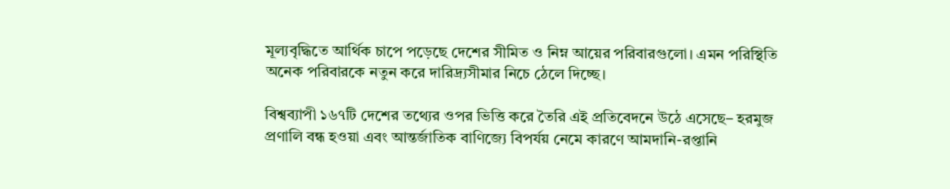মূল্যবৃদ্ধিতে আর্থিক চাপে পড়েছে দেশের সীমিত ও নিম্ন আয়ের পরিবারগুলো। এমন পরিস্থিতি অনেক পরিবারকে নতুন করে দারিদ্র্যসীমার নিচে ঠেলে দিচ্ছে।

বিশ্বব্যাপী ১৬৭টি দেশের তথ্যের ওপর ভিত্তি করে তৈরি এই প্রতিবেদনে উঠে এসেছে– হরমুজ প্রণালি বন্ধ হওয়া এবং আন্তর্জাতিক বাণিজ্যে বিপর্যয় নেমে কারণে আমদানি-রপ্তানি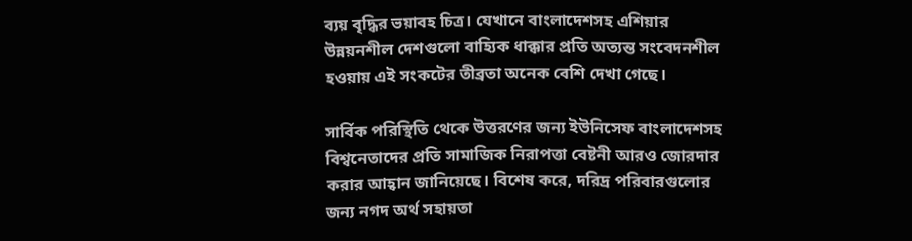ব্যয় বৃদ্ধির ভয়াবহ চিত্র। যেখানে বাংলাদেশসহ এশিয়ার উন্নয়নশীল দেশগুলো বাহ্যিক ধাক্কার প্রতি অত্যন্ত সংবেদনশীল হওয়ায় এই সংকটের তীব্রতা অনেক বেশি দেখা গেছে।

সার্বিক পরিস্থিতি থেকে উত্তরণের জন্য ইউনিসেফ বাংলাদেশসহ বিশ্বনেতাদের প্রতি সামাজিক নিরাপত্তা বেষ্টনী আরও জোরদার করার আহ্বান জানিয়েছে। বিশেষ করে, দরিদ্র পরিবারগুলোর জন্য নগদ অর্থ সহায়তা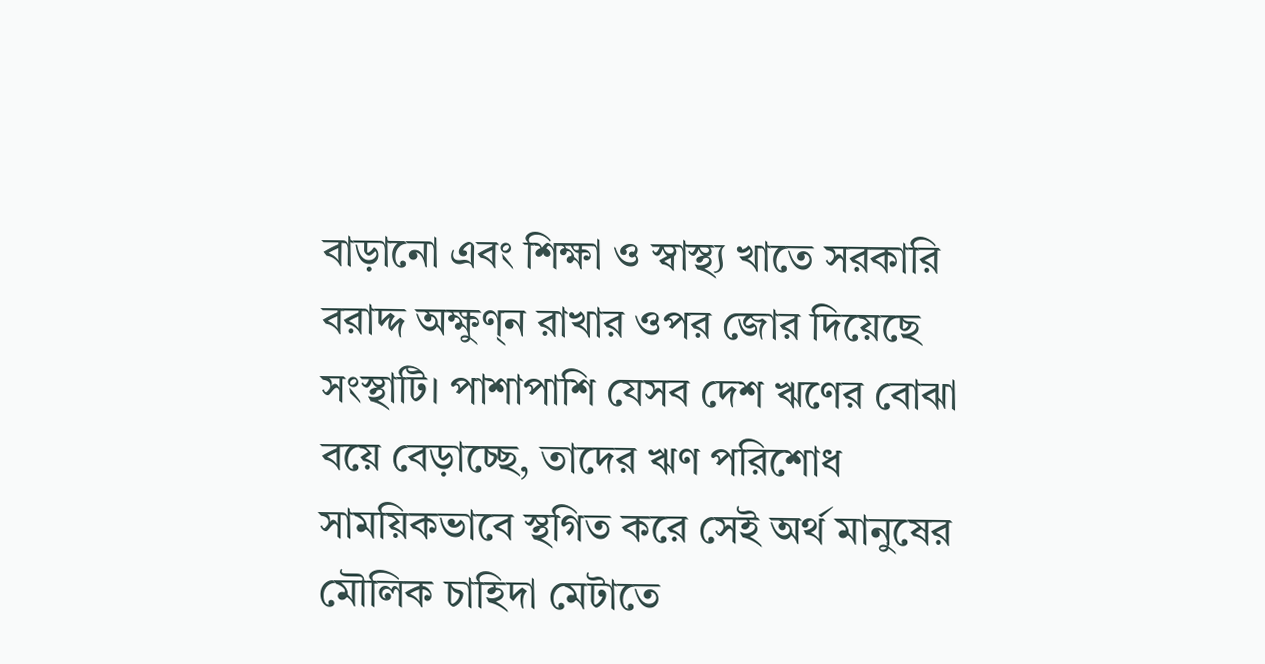বাড়ানো এবং শিক্ষা ও স্বাস্থ্য খাতে সরকারি বরাদ্দ অক্ষুণ্ন রাখার ওপর জোর দিয়েছে সংস্থাটি। পাশাপাশি যেসব দেশ ঋণের বোঝা বয়ে বেড়াচ্ছে, তাদের ঋণ পরিশোধ সাময়িকভাবে স্থগিত করে সেই অর্থ মানুষের মৌলিক চাহিদা মেটাতে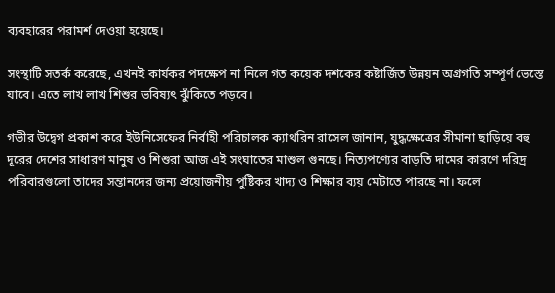ব্যবহারের পরামর্শ দেওয়া হয়েছে।

সংস্থাটি সতর্ক করেছে, এখনই কার্যকর পদক্ষেপ না নিলে গত কয়েক দশকের কষ্টার্জিত উন্নয়ন অগ্রগতি সম্পূর্ণ ভেস্তে যাবে। এতে লাখ লাখ শিশুর ভবিষ্যৎ ঝুঁকিতে পড়বে।

গভীর উদ্বেগ প্রকাশ করে ইউনিসেফের নির্বাহী পরিচালক ক্যাথরিন রাসেল জানান, যুদ্ধক্ষেত্রের সীমানা ছাড়িয়ে বহু দূরের দেশের সাধারণ মানুষ ও শিশুরা আজ এই সংঘাতের মাশুল গুনছে। নিত্যপণ্যের বাড়তি দামের কারণে দরিদ্র পরিবারগুলো তাদের সন্তানদের জন্য প্রয়োজনীয় পুষ্টিকর খাদ্য ও শিক্ষার ব্যয় মেটাতে পারছে না। ফলে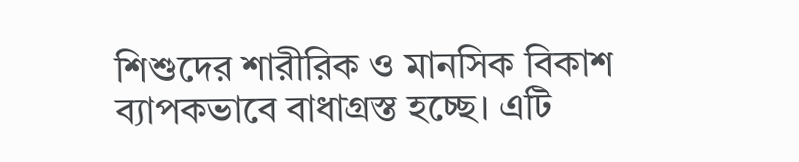শিশুদের শারীরিক ও মানসিক বিকাশ ব্যাপকভাবে বাধাগ্রস্ত হচ্ছে। এটি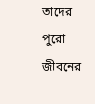তাদের পুরো জীবনের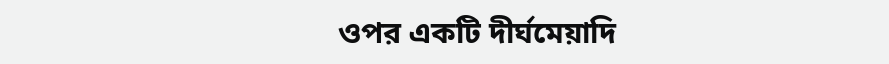ওপর একটি দীর্ঘমেয়াদি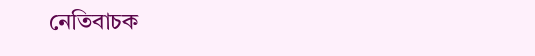নেতিবাচক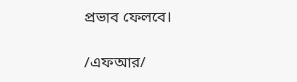প্রভাব ফেলবে।

/এফআর/